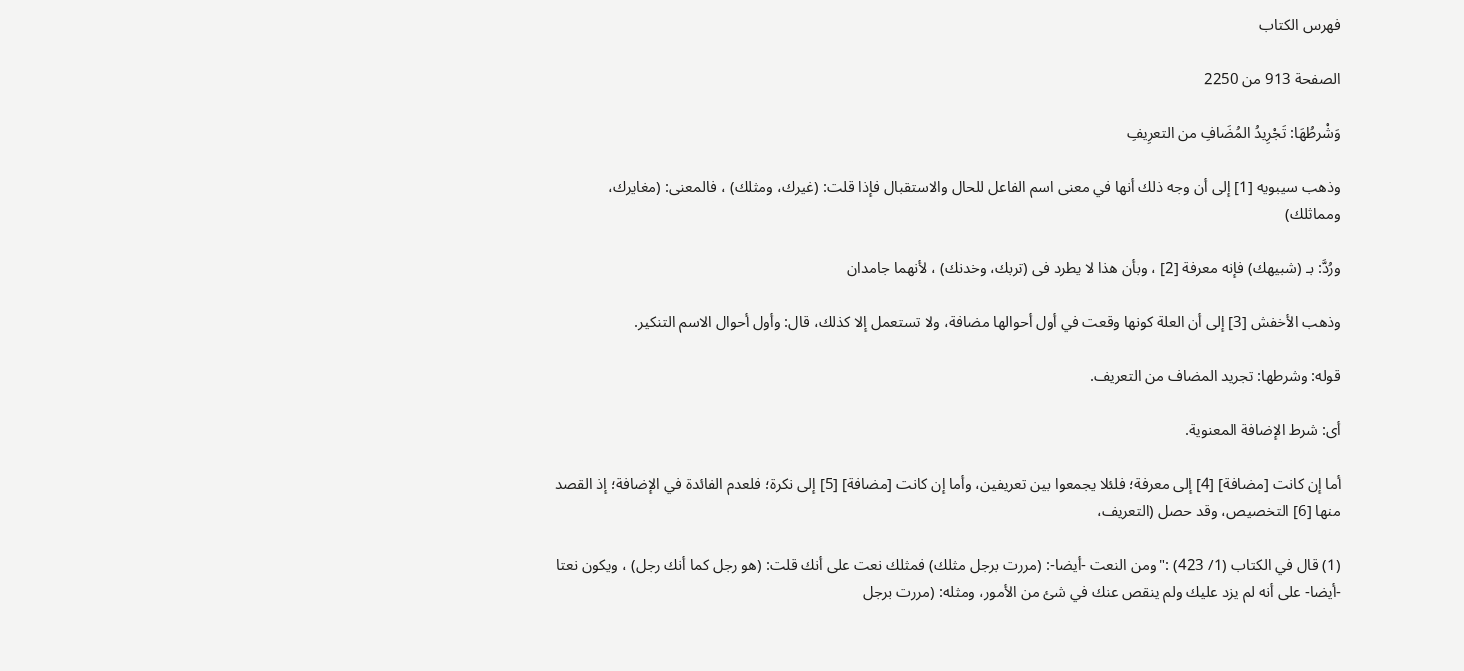فهرس الكتاب

الصفحة 913 من 2250

وَشْرطُهَا: تَجْرِيدُ المُضَافِ من التعرِيفِ

وذهب سيبويه [1] إلى أن وجه ذلك أنها في معنى اسم الفاعل للحال والاستقبال فإذا قلت: (غيرك، ومثلك) ، فالمعنى: (مغايرك، ومماثلك)

ورُدَّ: بـ (شبيهك) فإنه معرفة [2] ، وبأن هذا لا يطرد فى (تربك، وخدنك) ، لأنهما جامدان

وذهب الأخفش [3] إلى أن العلة كونها وقعت في أول أحوالها مضافة، ولا تستعمل إلا كذلك، قال: وأول أحوال الاسم التنكير.

قوله: وشرطها: تجريد المضاف من التعريف.

أى: شرط الإضافة المعنوية.

أما إن كانت [مضافة] [4] إلى معرفة؛ فلئلا يجمعوا بين تعريفين، وأما إن كانت [مضافة] [5] إلى نكرة؛ فلعدم الفائدة في الإضافة؛ إذ القصد منها [6] التخصيص، وقد حصل (التعريف،

(1) قال في الكتاب (1/ 423) :"ومن النعت -أيضا-: (مررت برجل مثلك) فمثلك نعت على أنك قلت: (هو رجل كما أنك رجل) ، ويكون نعتا -أيضا- على أنه لم يزد عليك ولم ينقص عنك في شئ من الأمور، ومثله: (مررت برجل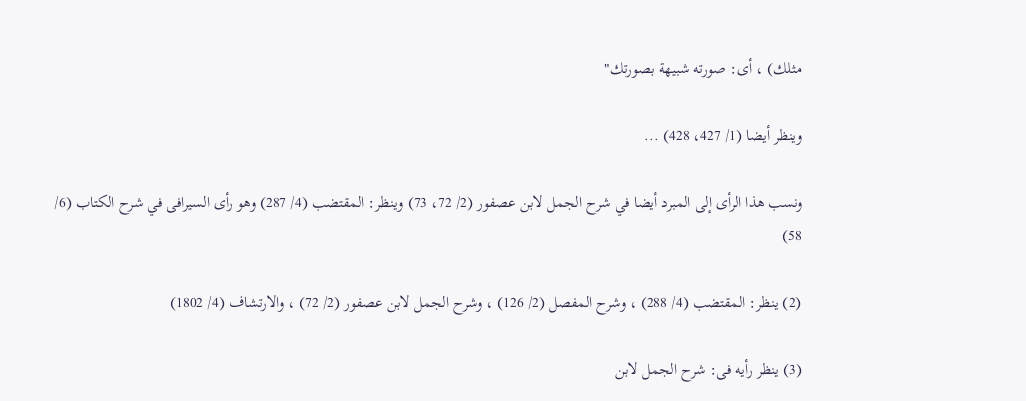مثلك) ، أى: صورته شبيهة بصورتك"

وينظر أيضا (1/ 427، 428) ...

ونسب هذا الرأى إلى المبرد أيضا في شرح الجمل لابن عصفور (2/ 72، 73) وينظر: المقتضب (4/ 287) وهو رأى السيرافى في شرح الكتاب (6/ 58)

(2) ينظر: المقتضب (4/ 288) ، وشرح المفصل (2/ 126) ، وشرح الجمل لابن عصفور (2/ 72) ، والارتشاف (4/ 1802)

(3) ينظر رأيه فى: شرح الجمل لابن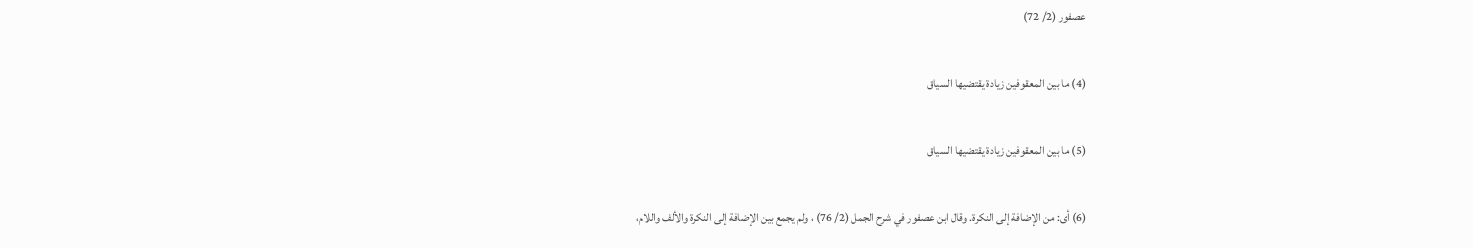عصفور (2/ 72)

(4) ما بين المعقوفين زيادة يقتضيها السياق

(5) ما بين المعقوفين زيادة يقتضيها السياق

(6) أى: من الإضافة إلى النكرة. وقال ابن عصفور في شرح الجمل (2/ 76) ، ولم يجمع بين الإضافة إلى النكرة والألف واللام،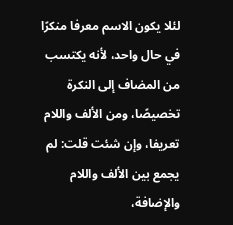لئلا يكون الاسم معرفا منكرًا في حال واحد، لأنه يكتسب من المضاف إلى النكرة تخصيصًا، ومن الألف واللام تعريفا، وإن شئت قلت: لم يجمع بين الألف واللام والإضافة،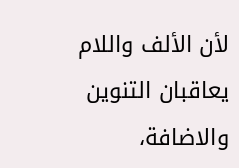لأن الألف واللام يعاقبان التنوين والاضافة،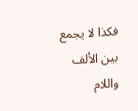فكذا لا يجمع بين الألف واللام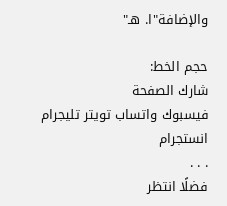والإضافة"ا. هـ"

حجم الخط:
شارك الصفحة
فيسبوك واتساب تويتر تليجرام انستجرام
. . .
فضلًا انتظر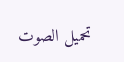تحميل الصوت